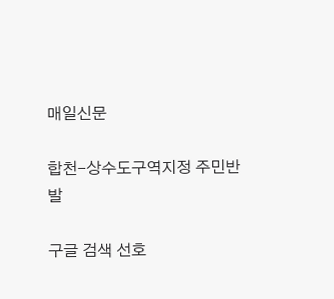매일신문

합천-상수도구역지정 주민반발

구글 검색 선호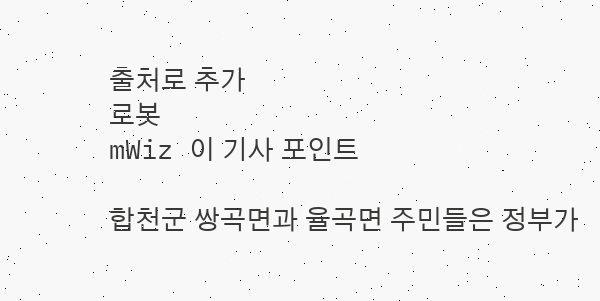출처로 추가
로봇
mWiz 이 기사 포인트

합천군 쌍곡면과 율곡면 주민들은 정부가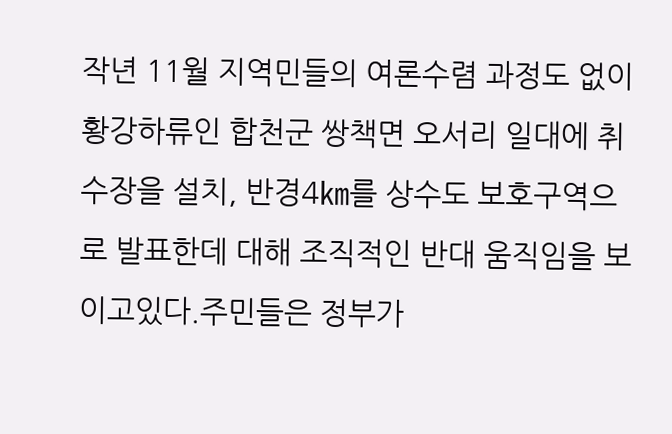작년 11월 지역민들의 여론수렴 과정도 없이 황강하류인 합천군 쌍책면 오서리 일대에 취수장을 설치, 반경4㎞를 상수도 보호구역으로 발표한데 대해 조직적인 반대 움직임을 보이고있다.주민들은 정부가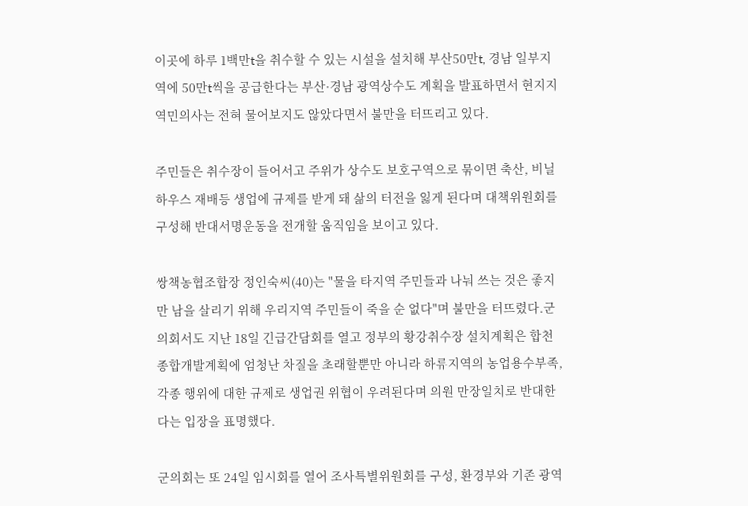이곳에 하루 1백만t을 취수할 수 있는 시설을 설치해 부산50만t, 경남 일부지역에 50만t씩을 공급한다는 부산·경남 광역상수도 계획을 발표하면서 현지지역민의사는 전혀 물어보지도 않았다면서 불만을 터뜨리고 있다.

주민들은 취수장이 들어서고 주위가 상수도 보호구역으로 묶이면 축산, 비닐하우스 재배등 생업에 규제를 받게 돼 삶의 터전을 잃게 된다며 대책위원회를 구성해 반대서명운동을 전개할 움직임을 보이고 있다.

쌍책농협조합장 정인숙씨(40)는 "물을 타지역 주민들과 나눠 쓰는 것은 좋지만 남을 살리기 위해 우리지역 주민들이 죽을 순 없다"며 불만을 터뜨렸다.군의회서도 지난 18일 긴급간담회를 열고 정부의 황강취수장 설치계획은 합천종합개발계획에 엄청난 차질을 초래할뿐만 아니라 하류지역의 농업용수부족, 각종 행위에 대한 규제로 생업권 위협이 우려된다며 의원 만장일치로 반대한다는 입장을 표명했다.

군의회는 또 24일 임시회를 열어 조사특별위원회를 구성, 환경부와 기존 광역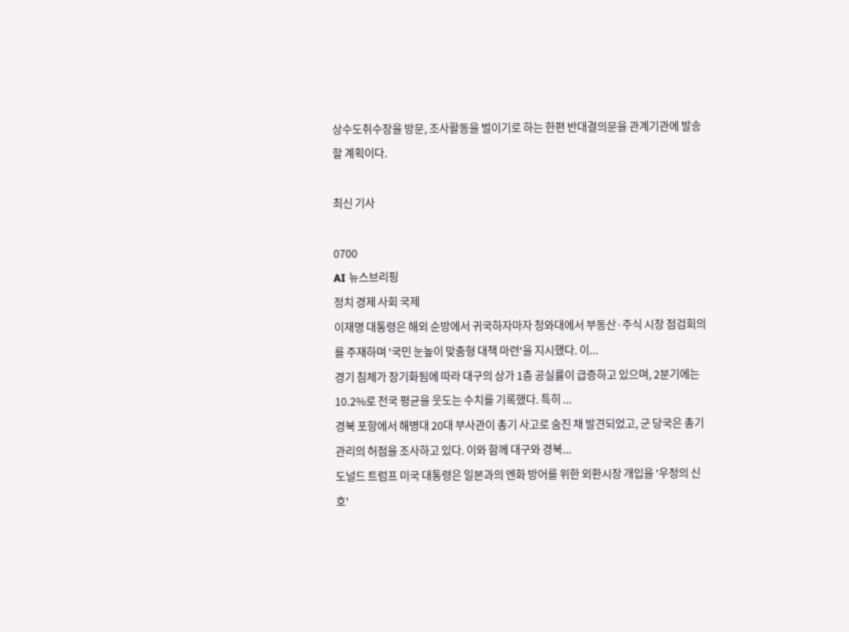상수도취수장을 방문, 조사활동을 벌이기로 하는 한편 반대결의문을 관계기관에 발송할 계획이다.

최신 기사

0700
AI 뉴스브리핑
정치 경제 사회 국제
이재명 대통령은 해외 순방에서 귀국하자마자 청와대에서 부동산·주식 시장 점검회의를 주재하며 '국민 눈높이 맞춤형 대책 마련'을 지시했다. 이...
경기 침체가 장기화됨에 따라 대구의 상가 1층 공실률이 급증하고 있으며, 2분기에는 10.2%로 전국 평균을 웃도는 수치를 기록했다. 특히 ...
경북 포항에서 해병대 20대 부사관이 총기 사고로 숨진 채 발견되었고, 군 당국은 총기 관리의 허점을 조사하고 있다. 이와 함께 대구와 경북...
도널드 트럼프 미국 대통령은 일본과의 엔화 방어를 위한 외환시장 개입을 '우정의 신호'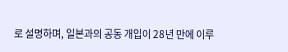로 설명하며, 일본과의 공동 개입이 28년 만에 이루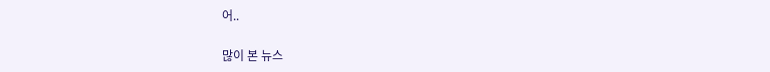어..

많이 본 뉴스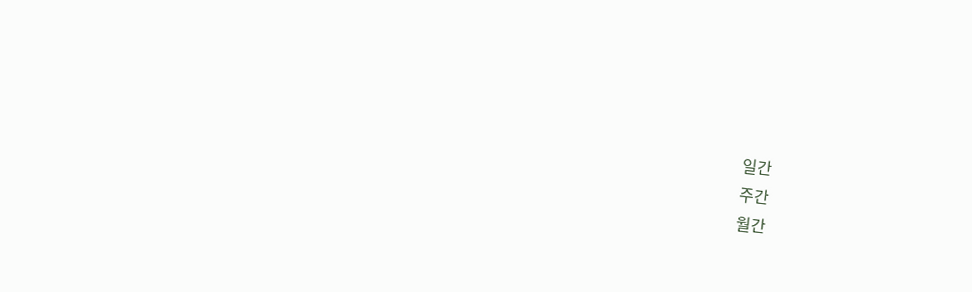일간
주간
월간